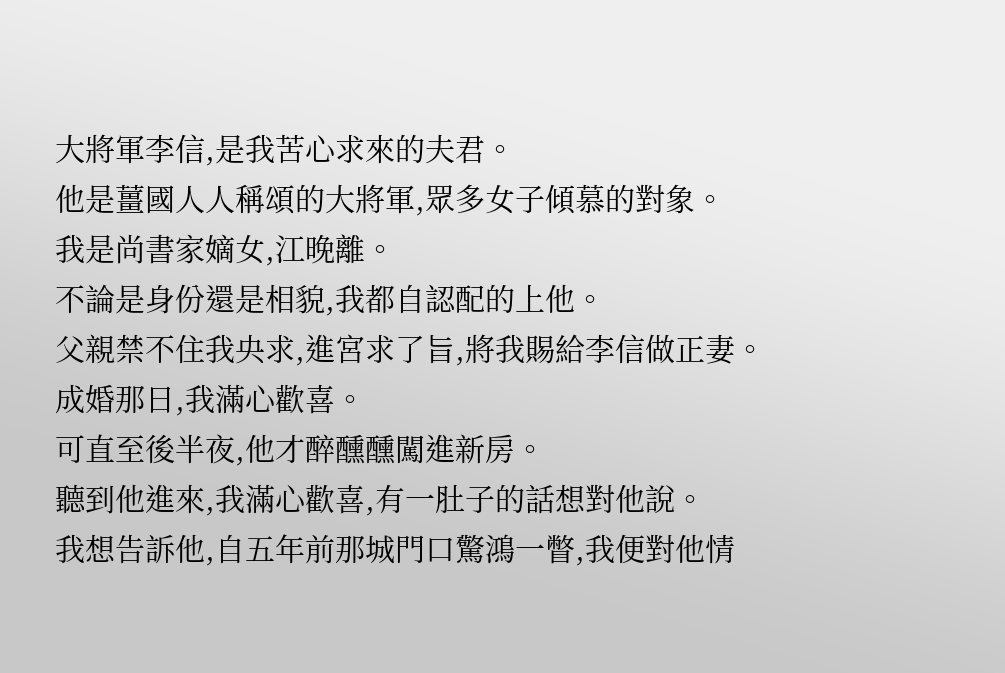大將軍李信,是我苦心求來的夫君。
他是薑國人人稱頌的大將軍,眾多女子傾慕的對象。
我是尚書家嫡女,江晚離。
不論是身份還是相貌,我都自認配的上他。
父親禁不住我央求,進宮求了旨,將我賜給李信做正妻。
成婚那日,我滿心歡喜。
可直至後半夜,他才醉醺醺闖進新房。
聽到他進來,我滿心歡喜,有一肚子的話想對他說。
我想告訴他,自五年前那城門口驚鴻一瞥,我便對他情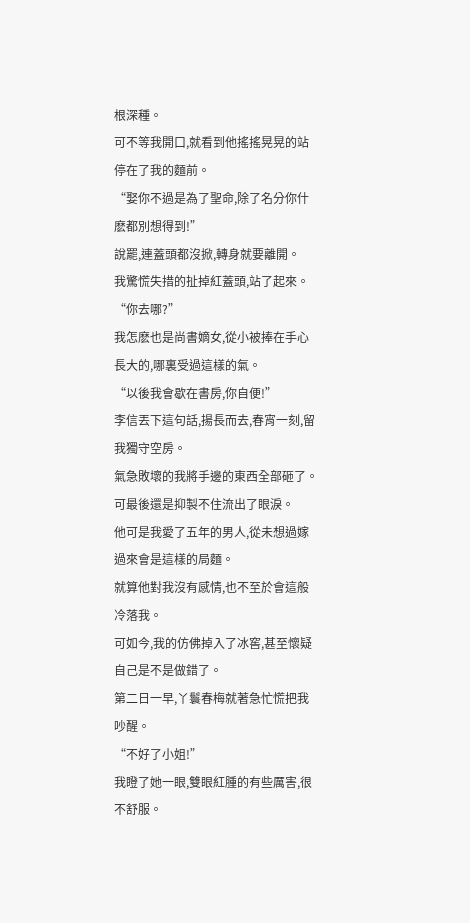根深種。
可不等我開口,就看到他搖搖晃晃的站停在了我的麵前。
“娶你不過是為了聖命,除了名分你什麽都別想得到!”
說罷,連蓋頭都沒掀,轉身就要離開。
我驚慌失措的扯掉紅蓋頭,站了起來。
“你去哪?”
我怎麽也是尚書嫡女,從小被捧在手心長大的,哪裏受過這樣的氣。
“以後我會歇在書房,你自便!”
李信丟下這句話,揚長而去,春宵一刻,留我獨守空房。
氣急敗壞的我將手邊的東西全部砸了。
可最後還是抑製不住流出了眼淚。
他可是我愛了五年的男人,從未想過嫁過來會是這樣的局麵。
就算他對我沒有感情,也不至於會這般冷落我。
可如今,我的仿佛掉入了冰窖,甚至懷疑自己是不是做錯了。
第二日一早,丫鬟春梅就著急忙慌把我吵醒。
“不好了小姐!”
我瞪了她一眼,雙眼紅腫的有些厲害,很不舒服。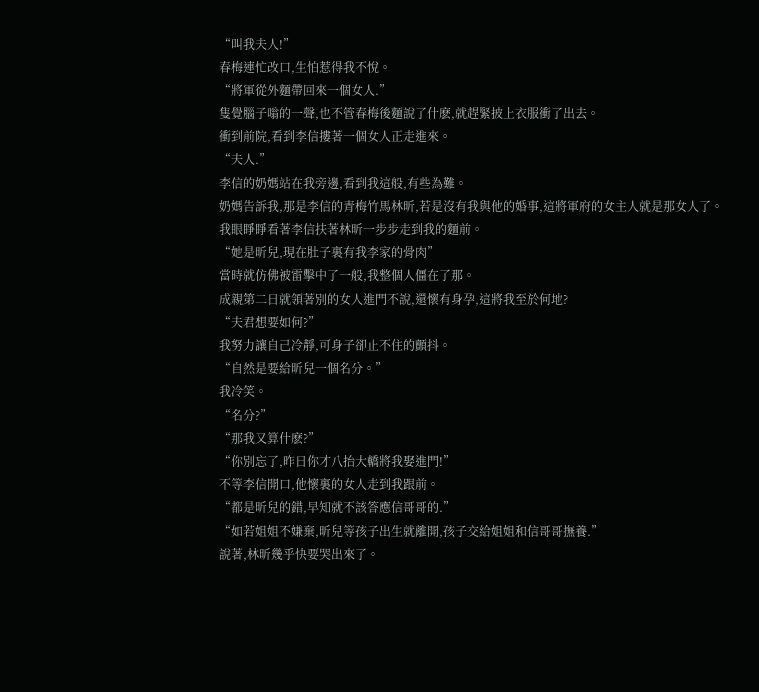“叫我夫人!”
春梅連忙改口,生怕惹得我不悅。
“將軍從外麵帶回來一個女人.”
隻覺腦子嗡的一聲,也不管春梅後麵說了什麽,就趕緊披上衣服衝了出去。
衝到前院,看到李信摟著一個女人正走進來。
“夫人.”
李信的奶媽站在我旁邊,看到我這般,有些為難。
奶媽告訴我,那是李信的青梅竹馬林昕,若是沒有我與他的婚事,這將軍府的女主人就是那女人了。
我眼睜睜看著李信扶著林昕一步步走到我的麵前。
“她是昕兒,現在肚子裏有我李家的骨肉”
當時就仿佛被雷擊中了一般,我整個人僵在了那。
成親第二日就領著別的女人進門不說,還懷有身孕,這將我至於何地?
“夫君想要如何?”
我努力讓自己冷靜,可身子卻止不住的顫抖。
“自然是要給昕兒一個名分。”
我冷笑。
“名分?”
“那我又算什麽?”
“你別忘了,昨日你才八抬大轎將我娶進門!”
不等李信開口,他懷裏的女人走到我跟前。
“都是昕兒的錯,早知就不該答應信哥哥的.”
“如若姐姐不嫌棄,昕兒等孩子出生就離開,孩子交給姐姐和信哥哥撫養.”
說著,林昕幾乎快要哭出來了。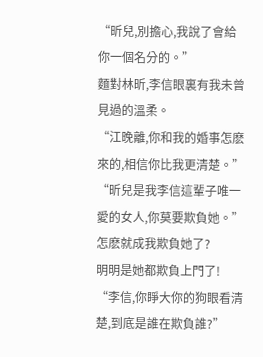“昕兒,別擔心,我說了會給你一個名分的。”
麵對林昕,李信眼裏有我未曾見過的溫柔。
“江晚離,你和我的婚事怎麽來的,相信你比我更清楚。”
“昕兒是我李信這輩子唯一愛的女人,你莫要欺負她。”
怎麽就成我欺負她了?
明明是她都欺負上門了!
“李信,你睜大你的狗眼看清楚,到底是誰在欺負誰?”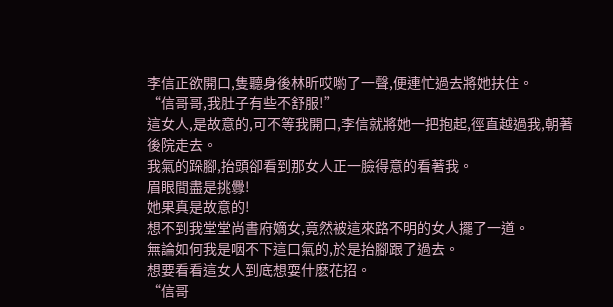李信正欲開口,隻聽身後林昕哎喲了一聲,便連忙過去將她扶住。
“信哥哥,我肚子有些不舒服!”
這女人,是故意的,可不等我開口,李信就將她一把抱起,徑直越過我,朝著後院走去。
我氣的跺腳,抬頭卻看到那女人正一臉得意的看著我。
眉眼間盡是挑釁!
她果真是故意的!
想不到我堂堂尚書府嫡女,竟然被這來路不明的女人擺了一道。
無論如何我是咽不下這口氣的,於是抬腳跟了過去。
想要看看這女人到底想耍什麽花招。
“信哥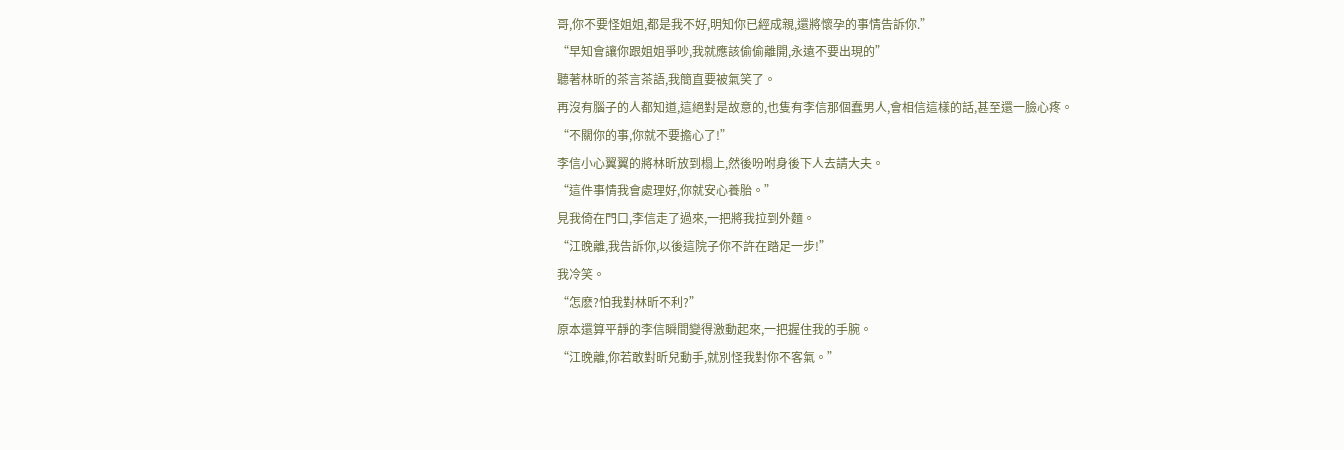哥,你不要怪姐姐,都是我不好,明知你已經成親,還將懷孕的事情告訴你.”
“早知會讓你跟姐姐爭吵,我就應該偷偷離開,永遠不要出現的”
聽著林昕的茶言茶語,我簡直要被氣笑了。
再沒有腦子的人都知道,這絕對是故意的,也隻有李信那個蠢男人,會相信這樣的話,甚至還一臉心疼。
“不關你的事,你就不要擔心了!”
李信小心翼翼的將林昕放到榻上,然後吩咐身後下人去請大夫。
“這件事情我會處理好,你就安心養胎。”
見我倚在門口,李信走了過來,一把將我拉到外麵。
“江晚離,我告訴你,以後這院子你不許在踏足一步!”
我冷笑。
“怎麽?怕我對林昕不利?”
原本還算平靜的李信瞬間變得激動起來,一把握住我的手腕。
“江晚離,你若敢對昕兒動手,就別怪我對你不客氣。”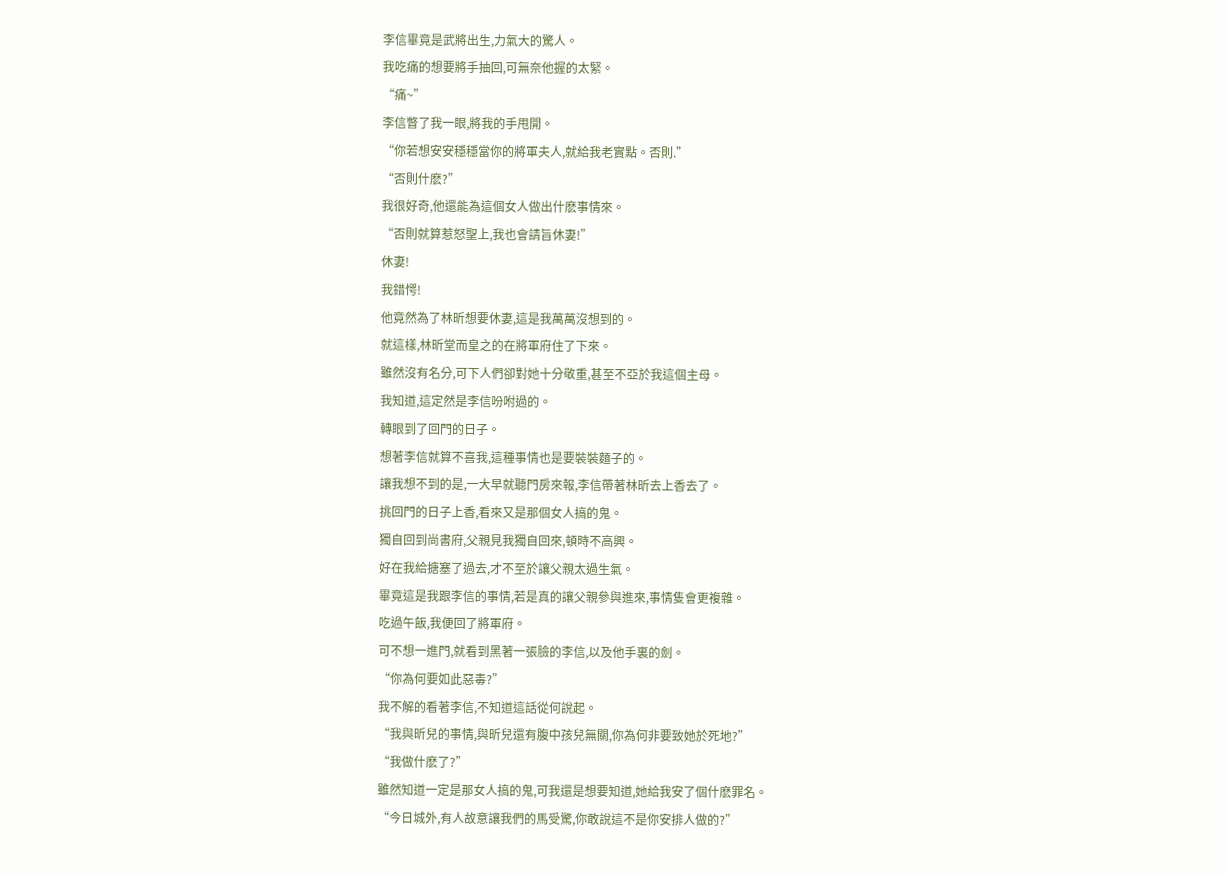李信畢竟是武將出生,力氣大的驚人。
我吃痛的想要將手抽回,可無奈他握的太緊。
“痛~”
李信瞥了我一眼,將我的手甩開。
“你若想安安穩穩當你的將軍夫人,就給我老實點。否則.”
“否則什麽?”
我很好奇,他還能為這個女人做出什麽事情來。
“否則就算惹怒聖上,我也會請旨休妻!”
休妻!
我錯愕!
他竟然為了林昕想要休妻,這是我萬萬沒想到的。
就這樣,林昕堂而皇之的在將軍府住了下來。
雖然沒有名分,可下人們卻對她十分敬重,甚至不亞於我這個主母。
我知道,這定然是李信吩咐過的。
轉眼到了回門的日子。
想著李信就算不喜我,這種事情也是要裝裝麵子的。
讓我想不到的是,一大早就聽門房來報,李信帶著林昕去上香去了。
挑回門的日子上香,看來又是那個女人搞的鬼。
獨自回到尚書府,父親見我獨自回來,頓時不高興。
好在我給搪塞了過去,才不至於讓父親太過生氣。
畢竟這是我跟李信的事情,若是真的讓父親參與進來,事情隻會更複雜。
吃過午飯,我便回了將軍府。
可不想一進門,就看到黑著一張臉的李信,以及他手裏的劍。
“你為何要如此惡毒?”
我不解的看著李信,不知道這話從何說起。
“我與昕兒的事情,與昕兒還有腹中孩兒無關,你為何非要致她於死地?”
“我做什麽了?”
雖然知道一定是那女人搞的鬼,可我還是想要知道,她給我安了個什麽罪名。
“今日城外,有人故意讓我們的馬受驚,你敢說這不是你安排人做的?”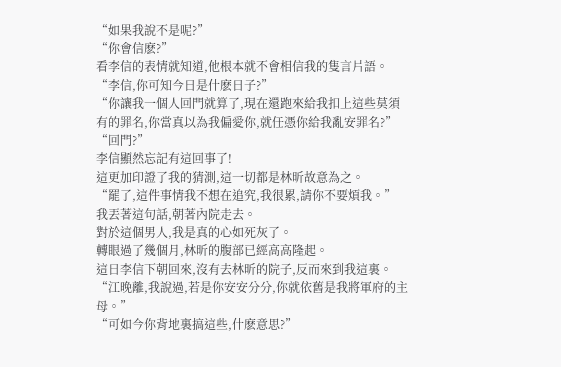“如果我說不是呢?”
“你會信麽?”
看李信的表情就知道,他根本就不會相信我的隻言片語。
“李信,你可知今日是什麽日子?”
“你讓我一個人回門就算了,現在還跑來給我扣上這些莫須有的罪名,你當真以為我偏愛你,就任憑你給我亂安罪名?”
“回門?”
李信顯然忘記有這回事了!
這更加印證了我的猜測,這一切都是林昕故意為之。
“罷了,這件事情我不想在追究,我很累,請你不要煩我。”
我丟著這句話,朝著內院走去。
對於這個男人,我是真的心如死灰了。
轉眼過了幾個月,林昕的腹部已經高高隆起。
這日李信下朝回來,沒有去林昕的院子,反而來到我這裏。
“江晚離,我說過,若是你安安分分,你就依舊是我將軍府的主母。”
“可如今你背地裏搞這些,什麽意思?”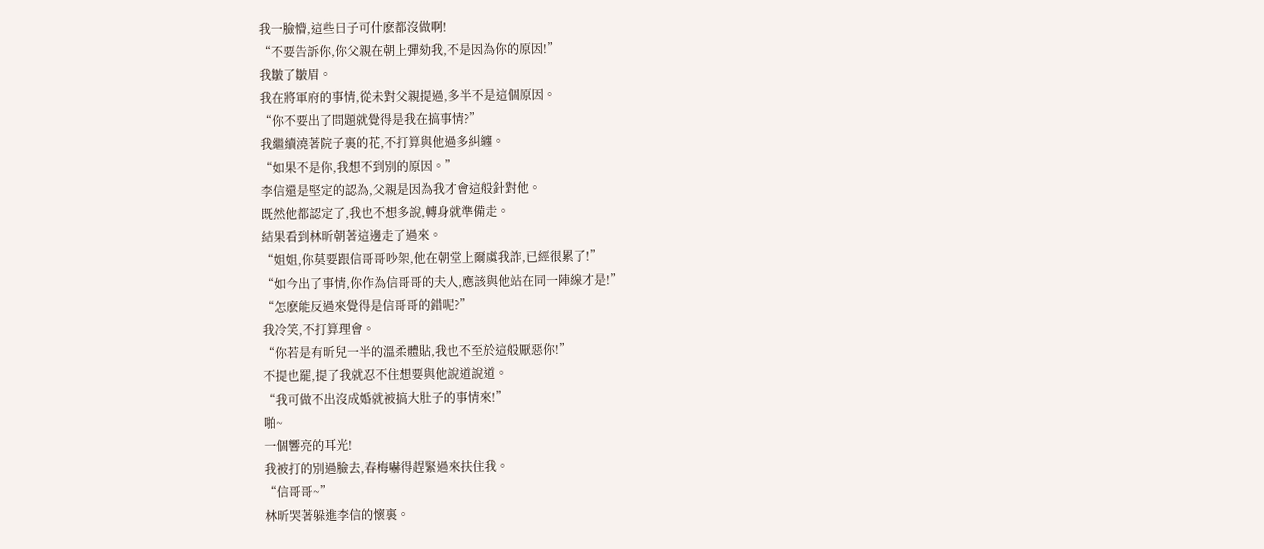我一臉懵,這些日子可什麽都沒做啊!
“不要告訴你,你父親在朝上彈劾我,不是因為你的原因!”
我皺了皺眉。
我在將軍府的事情,從未對父親提過,多半不是這個原因。
“你不要出了問題就覺得是我在搞事情?”
我繼續澆著院子裏的花,不打算與他過多糾纏。
“如果不是你,我想不到別的原因。”
李信還是堅定的認為,父親是因為我才會這般針對他。
既然他都認定了,我也不想多說,轉身就準備走。
結果看到林昕朝著這邊走了過來。
“姐姐,你莫要跟信哥哥吵架,他在朝堂上爾虞我詐,已經很累了!”
“如今出了事情,你作為信哥哥的夫人,應該與他站在同一陣線才是!”
“怎麽能反過來覺得是信哥哥的錯呢?”
我冷笑,不打算理會。
“你若是有昕兒一半的溫柔體貼,我也不至於這般厭惡你!”
不提也罷,提了我就忍不住想要與他說道說道。
“我可做不出沒成婚就被搞大肚子的事情來!”
啪~
一個響亮的耳光!
我被打的別過臉去,春梅嚇得趕緊過來扶住我。
“信哥哥~”
林昕哭著躲進李信的懷裏。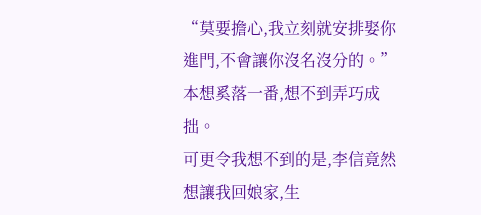“莫要擔心,我立刻就安排娶你進門,不會讓你沒名沒分的。”
本想奚落一番,想不到弄巧成拙。
可更令我想不到的是,李信竟然想讓我回娘家,生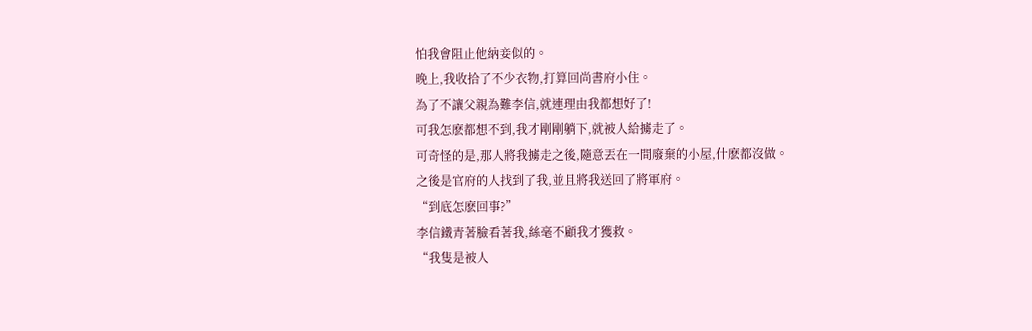怕我會阻止他納妾似的。
晚上,我收拾了不少衣物,打算回尚書府小住。
為了不讓父親為難李信,就連理由我都想好了!
可我怎麽都想不到,我才剛剛躺下,就被人給擄走了。
可奇怪的是,那人將我擄走之後,隨意丟在一間廢棄的小屋,什麽都沒做。
之後是官府的人找到了我,並且將我送回了將軍府。
“到底怎麽回事?”
李信鐵青著臉看著我,絲毫不顧我才獲救。
“我隻是被人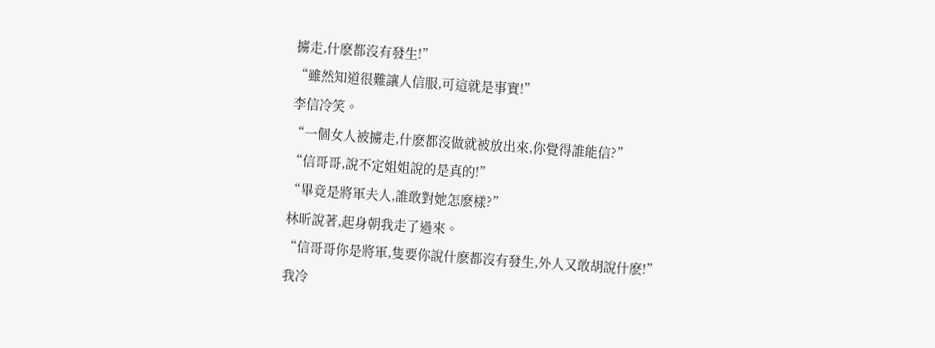擄走,什麽都沒有發生!”
“雖然知道很難讓人信服,可這就是事實!”
李信冷笑。
“一個女人被擄走,什麽都沒做就被放出來,你覺得誰能信?”
“信哥哥,說不定姐姐說的是真的!”
“畢竟是將軍夫人,誰敢對她怎麽樣?”
林昕說著,起身朝我走了過來。
“信哥哥你是將軍,隻要你說什麽都沒有發生,外人又敢胡說什麽!”
我冷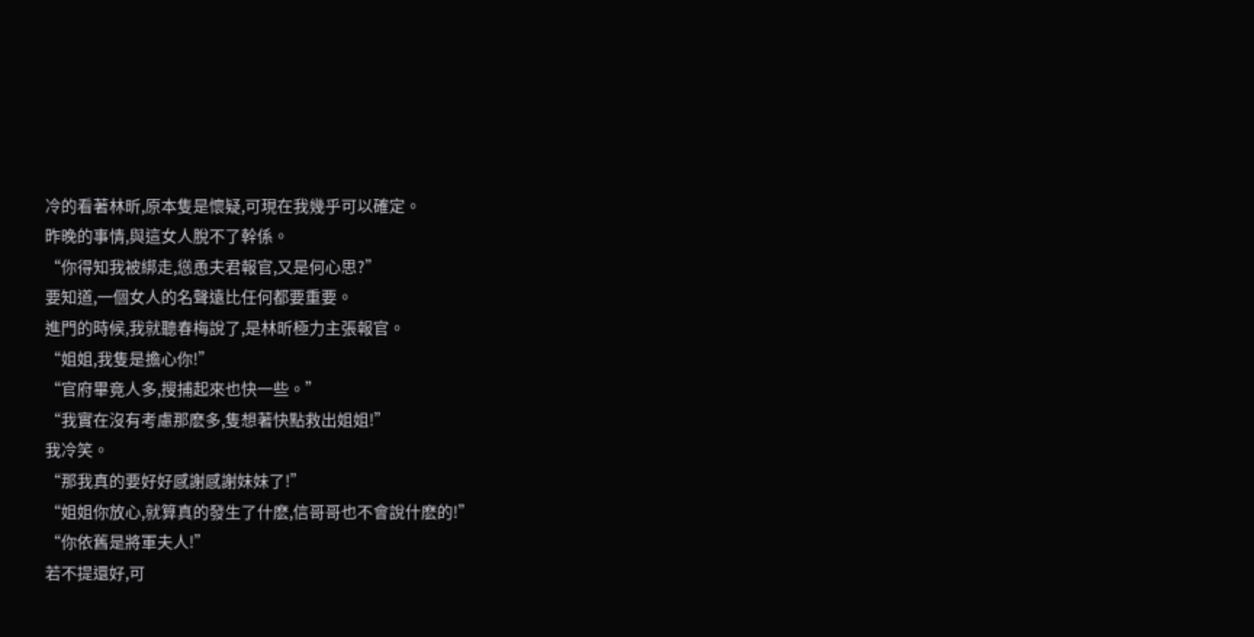冷的看著林昕,原本隻是懷疑,可現在我幾乎可以確定。
昨晚的事情,與這女人脫不了幹係。
“你得知我被綁走,慫恿夫君報官,又是何心思?”
要知道,一個女人的名聲遠比任何都要重要。
進門的時候,我就聽春梅說了,是林昕極力主張報官。
“姐姐,我隻是擔心你!”
“官府畢竟人多,搜捕起來也快一些。”
“我實在沒有考慮那麽多,隻想著快點救出姐姐!”
我冷笑。
“那我真的要好好感謝感謝妹妹了!”
“姐姐你放心,就算真的發生了什麽,信哥哥也不會說什麽的!”
“你依舊是將軍夫人!”
若不提還好,可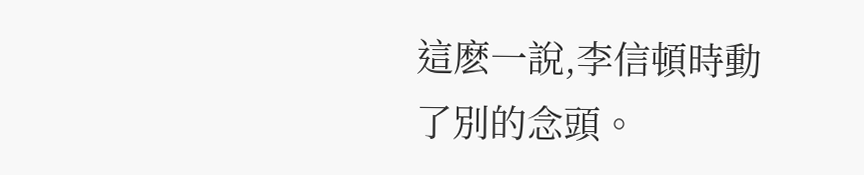這麽一說,李信頓時動了別的念頭。